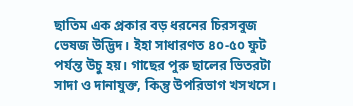ছাতিম এক প্রকার বড় ধরনের চিরসবুজ ভেষজ উদ্ভিদ। ইহা সাধারণত ৪০-৫০ ফুট পর্যন্ত উচু হয়। গাছের পুরু ছালের ভিতরটা সাদা ও দানাযুক্ত, কিন্তু উপরিভাগ খসখসে।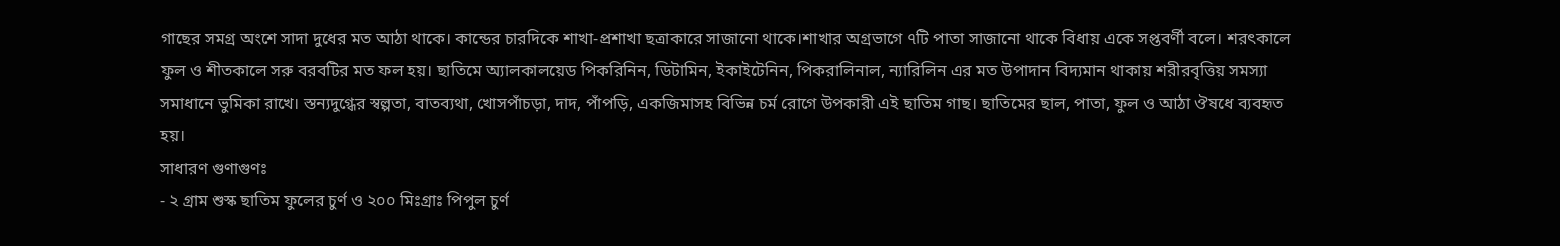গাছের সমগ্র অংশে সাদা দুধের মত আঠা থাকে। কান্ডের চারদিকে শাখা-প্রশাখা ছত্রাকারে সাজানো থাকে।শাখার অগ্রভাগে ৭টি পাতা সাজানো থাকে বিধায় একে সপ্তবর্ণী বলে। শরৎকালে ফুল ও শীতকালে সরু বরবটির মত ফল হয়। ছাতিমে অ্যালকালয়েড পিকরিনিন, ডিটামিন, ইকাইটেনিন, পিকরালিনাল, ন্যারিলিন এর মত উপাদান বিদ্যমান থাকায় শরীরবৃত্তিয় সমস্যা সমাধানে ভুমিকা রাখে। স্তন্যদুগ্ধের স্বল্পতা, বাতব্যথা, খোসপাঁচড়া, দাদ, পাঁপড়ি, একজিমাসহ বিভিন্ন চর্ম রোগে উপকারী এই ছাতিম গাছ। ছাতিমের ছাল, পাতা, ফুল ও আঠা ঔষধে ব্যবহৃত হয়।
সাধারণ গুণাগুণঃ
- ২ গ্রাম শুস্ক ছাতিম ফুলের চুর্ণ ও ২০০ মিঃগ্রাঃ পিপুল চুর্ণ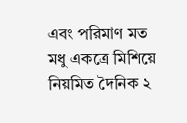এবং পরিমাণ মত মধু একত্রে মিশিয়ে নিয়মিত দৈনিক ২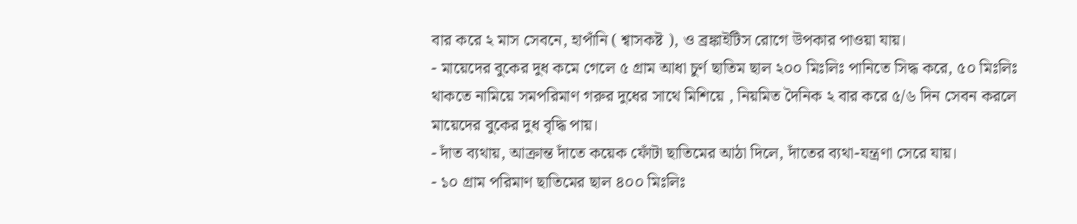বার করে ২ মাস সেবনে, হাপাঁনি ( শ্বাসকষ্ট ), ও ব্রঙ্কাইটিস রোগে উপকার পাওয়া যায়।
- মায়েদের বুকের দুধ কমে গেলে ৫ গ্রাম আধা চুর্ণ ছাতিম ছাল ২০০ মিঃলিঃ পানিতে সিদ্ধ করে, ৫০ মিঃলিঃ থাকতে নামিয়ে সমপরিমাণ গরুর দুধের সাথে মিশিয়ে , নিয়মিত দৈনিক ২ বার করে ৫/৬ দিন সেবন করলে মায়েদের বুকের দুধ বৃদ্ধি পায়।
- দাঁত ব্যথায়, আক্রান্ত দাঁতে কয়েক ফোঁটা ছাতিমের আঠা দিলে, দাঁতের ব্যথা-যন্ত্রণা সেরে যায়।
- ১০ গ্রাম পরিমাণ ছাতিমের ছাল ৪০০ মিঃলিঃ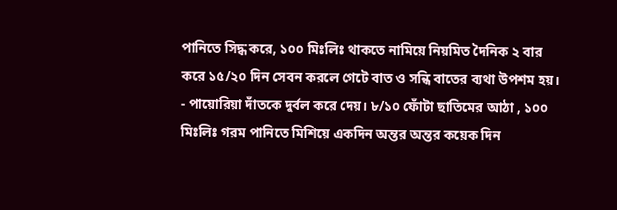পানিতে সিদ্ধ করে, ১০০ মিঃলিঃ থাকতে নামিয়ে নিয়মিত দৈনিক ২ বার করে ১৫/২০ দিন সেবন করলে গেটে বাত ও সন্ধি বাতের ব্যথা উপশম হয়।
- পায়োরিয়া দাঁতকে দুর্বল করে দেয়। ৮/১০ ফোঁটা ছাতিমের আঠা , ১০০ মিঃলিঃ গরম পানিতে মিশিয়ে একদিন অন্তর অন্তর কয়েক দিন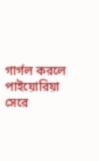গার্গল করলে পাইয়োরিয়া সেরে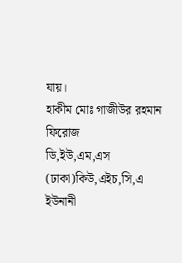যায়।
হাকীম মোঃ গাজীউর রহমান ফিরোজ
ডি,ইউ,এম,এস (ঢাকা)কিউ,এইচ,সি,এ
ইউনানী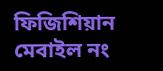ফিজিশিয়ান
মেবাইল নং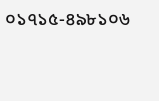০১৭১৫-৪৯৮১০৬